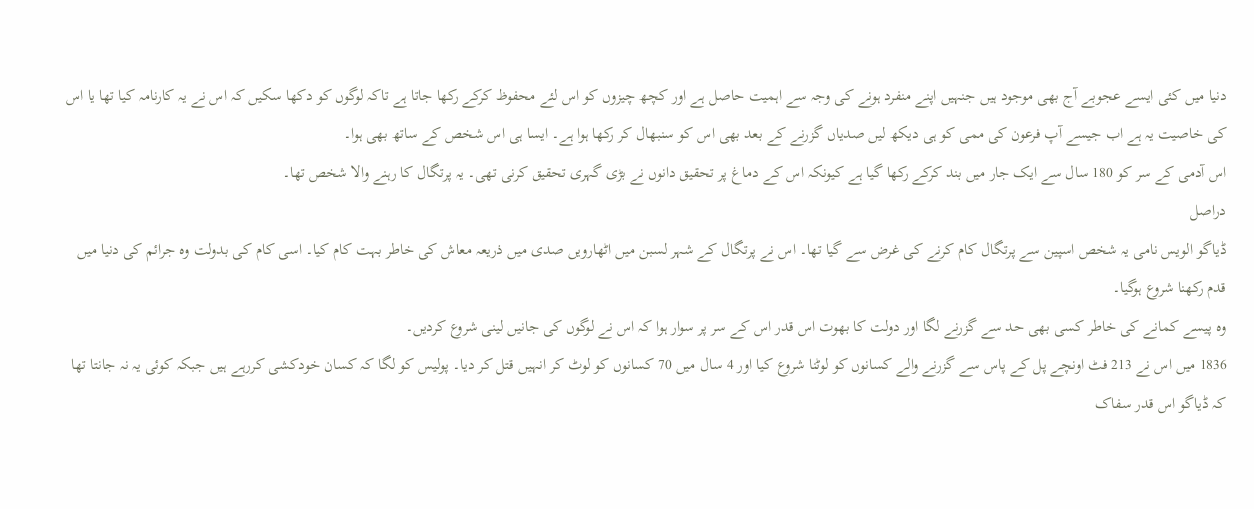دنیا میں کئی ایسے عجوبے آج بھی موجود ہیں جنہیں اپنے منفرد ہونے کی وجہ سے اہمیت حاصل ہے اور کچھ چیزوں کو اس لئے محفوظ کرکے رکھا جاتا ہے تاکہ لوگوں کو دکھا سکیں کہ اس نے یہ کارنامہ کیا تھا یا اس کی خاصیت یہ ہے اب جیسے آپ فرعون کی ممی کو ہی دیکھ لیں صدیاں گزرنے کے بعد بھی اس کو سنبھال کر رکھا ہوا ہے۔ ایسا ہی اس شخص کے ساتھ بھی ہوا۔
اس آدمی کے سر کو 180 سال سے ایک جار میں بند کرکے رکھا گیا ہے کیونکہ اس کے دماغ پر تحقیق دانوں نے بڑی گہری تحقیق کرنی تھی۔ یہ پرتگال کا رہنے والا شخص تھا۔
دراصل
ڈیاگو الویس نامی یہ شخص اسپین سے پرتگال کام کرنے کی غرض سے گیا تھا۔ اس نے پرتگال کے شہر لسبن میں اٹھارویں صدی میں ذریعہ معاش کی خاطر بہت کام کیا۔ اسی کام کی بدولت وہ جرائم کی دنیا میں قدم رکھنا شروع ہوگیا۔
وہ پیسے کمانے کی خاطر کسی بھی حد سے گزرنے لگا اور دولت کا بھوت اس قدر اس کے سر پر سوار ہوا کہ اس نے لوگوں کی جانیں لینی شروع کردیں۔
1836 میں اس نے 213 فٹ اونچے پل کے پاس سے گزرنے والے کسانوں کو لوٹنا شروع کیا اور 4 سال میں 70 کسانوں کو لوٹ کر انہیں قتل کر دیا۔ پولیس کو لگا کہ کسان خودکشی کررہے ہیں جبکہ کوئی یہ نہ جانتا تھا کہ ڈیاگو اس قدر سفاک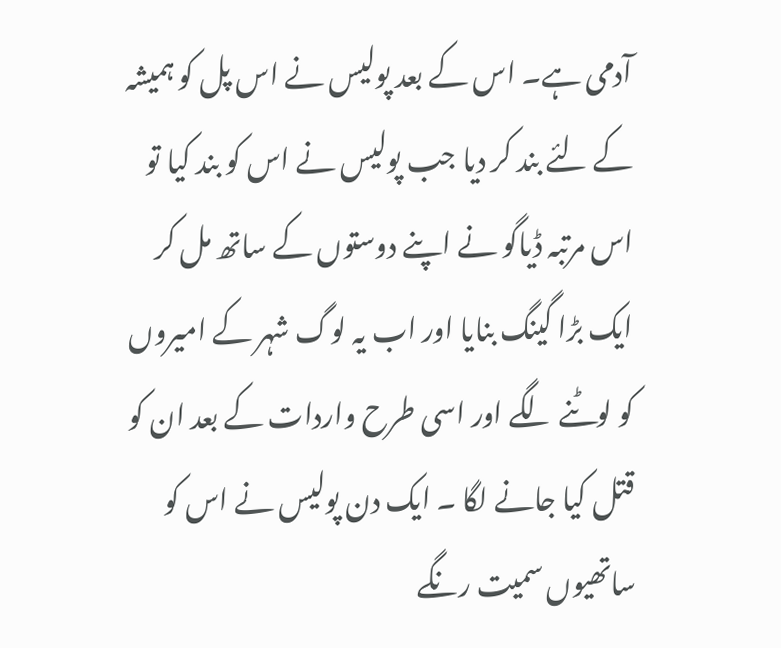آدمی ہے۔ اس کے بعد پولیس نے اس پل کو ہمیشہ کے لئے بند کر دیا جب پولیس نے اس کو بند کیا تو اس مرتبہ ڈیاگو نے اپنے دوستوں کے ساتھ مل کر ایک بڑا گینگ بنایا اور اب یہ لوگ شہر کے امیروں کو لوٹنے لگے اور اسی طرح واردات کے بعد ان کو قتل کیا جانے لگا ۔ ایک دن پولیس نے اس کو ساتھیوں سمیت رنگے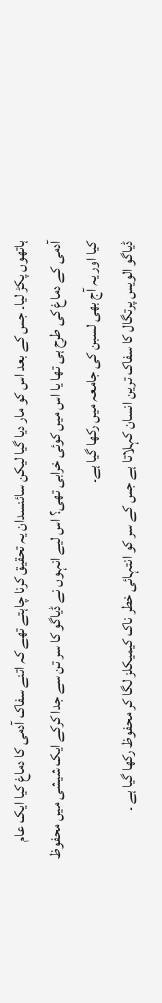ہاتھوں پکڑ لیا۔ جس کے بعد اس کو مار دیا گیا لیکن سائنسدان یہ تحقیق کرنا چاہتے تھے کہ اتنے سفاک آدمی کا دماغ کیا ایک عام آدمی کے دماغ کی طرح ہی تھا یا اس میں کوئی خرابی تھی؟ اس لیے انہوں نے ڈیاگو کا سر تن سے جدا کرکے ایک شیشی میں محفوظ کیا اور یہ آج بھی لسبن کی جامعہ میں رکھا گیا ہے۔
ڈیاگو الویس پرتگال کا سفاک ترین انسان کہلاتا ہے جس کے سر کو انتہائی خطر ناک کیمیکلز لگا کر محفوظ رکھا گیا ہے ۔